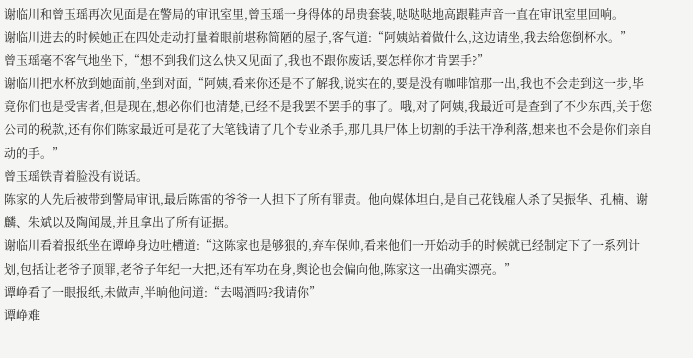谢临川和曾玉瑶再次见面是在警局的审讯室里,曾玉瑶一身得体的昂贵套装,哒哒哒地高跟鞋声音一直在审讯室里回响。
谢临川进去的时候她正在四处走动打量着眼前堪称简陋的屋子,客气道:“阿姨站着做什么,这边请坐,我去给您倒杯水。”
曾玉瑶毫不客气地坐下,“想不到我们这么快又见面了,我也不跟你废话,要怎样你才肯罢手?”
谢临川把水杯放到她面前,坐到对面,“阿姨,看来你还是不了解我,说实在的,要是没有咖啡馆那一出,我也不会走到这一步,毕竟你们也是受害者,但是现在,想必你们也清楚,已经不是我罢不罢手的事了。哦,对了阿姨,我最近可是查到了不少东西,关于您公司的税款,还有你们陈家最近可是花了大笔钱请了几个专业杀手,那几具尸体上切割的手法干净利落,想来也不会是你们亲自动的手。”
曾玉瑶铁青着脸没有说话。
陈家的人先后被带到警局审讯,最后陈雷的爷爷一人担下了所有罪责。他向媒体坦白,是自己花钱雇人杀了吴振华、孔楠、谢麟、朱斌以及陶闻晟,并且拿出了所有证据。
谢临川看着报纸坐在谭峥身边吐槽道:“这陈家也是够狠的,弃车保帅,看来他们一开始动手的时候就已经制定下了一系列计划,包括让老爷子顶罪,老爷子年纪一大把,还有军功在身,舆论也会偏向他,陈家这一出确实漂亮。”
谭峥看了一眼报纸,未做声,半晌他问道:“去喝酒吗?我请你”
谭峥难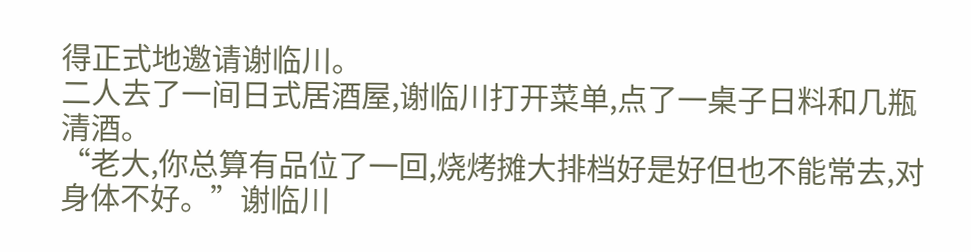得正式地邀请谢临川。
二人去了一间日式居酒屋,谢临川打开菜单,点了一桌子日料和几瓶清酒。
“老大,你总算有品位了一回,烧烤摊大排档好是好但也不能常去,对身体不好。”谢临川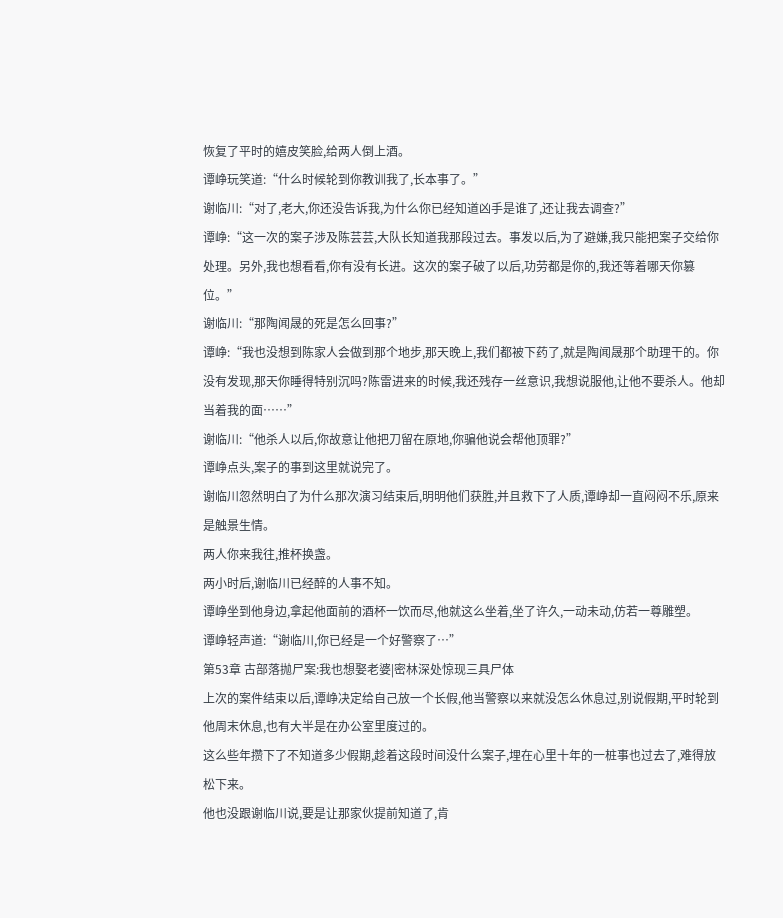恢复了平时的嬉皮笑脸,给两人倒上酒。
谭峥玩笑道:“什么时候轮到你教训我了,长本事了。”
谢临川:“对了,老大,你还没告诉我,为什么你已经知道凶手是谁了,还让我去调查?”
谭峥:“这一次的案子涉及陈芸芸,大队长知道我那段过去。事发以后,为了避嫌,我只能把案子交给你处理。另外,我也想看看,你有没有长进。这次的案子破了以后,功劳都是你的,我还等着哪天你篡位。”
谢临川:“那陶闻晟的死是怎么回事?”
谭峥:“我也没想到陈家人会做到那个地步,那天晚上,我们都被下药了,就是陶闻晟那个助理干的。你没有发现,那天你睡得特别沉吗?陈雷进来的时候,我还残存一丝意识,我想说服他,让他不要杀人。他却当着我的面……”
谢临川:“他杀人以后,你故意让他把刀留在原地,你骗他说会帮他顶罪?”
谭峥点头,案子的事到这里就说完了。
谢临川忽然明白了为什么那次演习结束后,明明他们获胜,并且救下了人质,谭峥却一直闷闷不乐,原来是触景生情。
两人你来我往,推杯换盏。
两小时后,谢临川已经醉的人事不知。
谭峥坐到他身边,拿起他面前的酒杯一饮而尽,他就这么坐着,坐了许久,一动未动,仿若一尊雕塑。
谭峥轻声道:“谢临川,你已经是一个好警察了…”
第53章 古部落抛尸案:我也想娶老婆|密林深处惊现三具尸体
上次的案件结束以后,谭峥决定给自己放一个长假,他当警察以来就没怎么休息过,别说假期,平时轮到他周末休息,也有大半是在办公室里度过的。
这么些年攒下了不知道多少假期,趁着这段时间没什么案子,埋在心里十年的一桩事也过去了,难得放松下来。
他也没跟谢临川说,要是让那家伙提前知道了,肯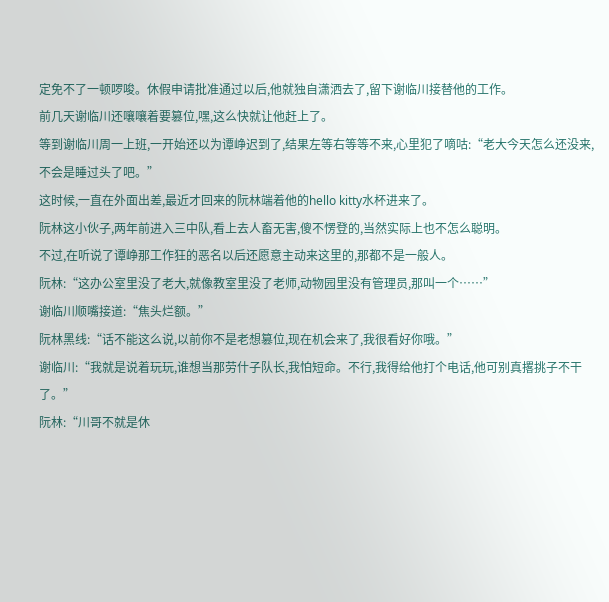定免不了一顿啰唆。休假申请批准通过以后,他就独自潇洒去了,留下谢临川接替他的工作。
前几天谢临川还嚷嚷着要篡位,嘿,这么快就让他赶上了。
等到谢临川周一上班,一开始还以为谭峥迟到了,结果左等右等等不来,心里犯了嘀咕:“老大今天怎么还没来,不会是睡过头了吧。”
这时候,一直在外面出差,最近才回来的阮林端着他的hello kitty水杯进来了。
阮林这小伙子,两年前进入三中队,看上去人畜无害,傻不愣登的,当然实际上也不怎么聪明。
不过,在听说了谭峥那工作狂的恶名以后还愿意主动来这里的,那都不是一般人。
阮林:“这办公室里没了老大,就像教室里没了老师,动物园里没有管理员,那叫一个……”
谢临川顺嘴接道:“焦头烂额。”
阮林黑线:“话不能这么说,以前你不是老想篡位,现在机会来了,我很看好你哦。”
谢临川:“我就是说着玩玩,谁想当那劳什子队长,我怕短命。不行,我得给他打个电话,他可别真撂挑子不干了。”
阮林:“川哥不就是休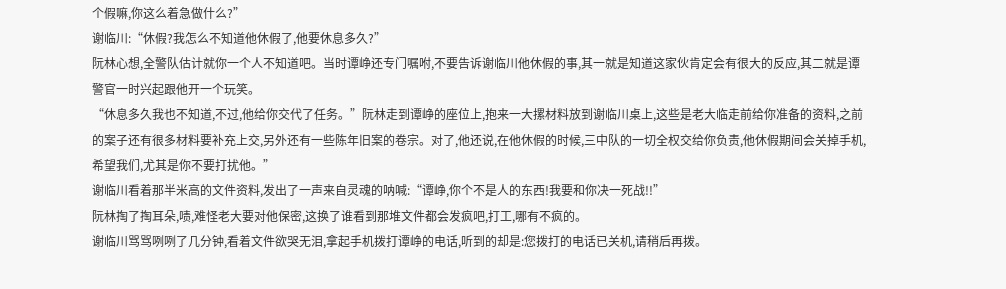个假嘛,你这么着急做什么?”
谢临川:“休假?我怎么不知道他休假了,他要休息多久?”
阮林心想,全警队估计就你一个人不知道吧。当时谭峥还专门嘱咐,不要告诉谢临川他休假的事,其一就是知道这家伙肯定会有很大的反应,其二就是谭警官一时兴起跟他开一个玩笑。
“休息多久我也不知道,不过,他给你交代了任务。”阮林走到谭峥的座位上,抱来一大摞材料放到谢临川桌上,这些是老大临走前给你准备的资料,之前的案子还有很多材料要补充上交,另外还有一些陈年旧案的卷宗。对了,他还说,在他休假的时候,三中队的一切全权交给你负责,他休假期间会关掉手机,希望我们,尤其是你不要打扰他。”
谢临川看着那半米高的文件资料,发出了一声来自灵魂的呐喊:“谭峥,你个不是人的东西!我要和你决一死战!!”
阮林掏了掏耳朵,啧,难怪老大要对他保密,这换了谁看到那堆文件都会发疯吧,打工,哪有不疯的。
谢临川骂骂咧咧了几分钟,看着文件欲哭无泪,拿起手机拨打谭峥的电话,听到的却是:您拨打的电话已关机,请稍后再拨。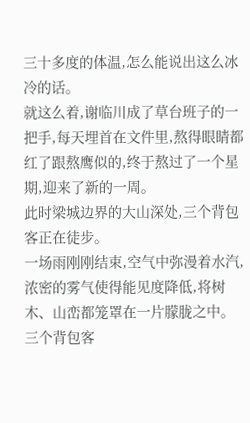三十多度的体温,怎么能说出这么冰冷的话。
就这么着,谢临川成了草台班子的一把手,每天埋首在文件里,熬得眼睛都红了跟熬鹰似的,终于熬过了一个星期,迎来了新的一周。
此时梁城边界的大山深处,三个背包客正在徒步。
一场雨刚刚结束,空气中弥漫着水汽,浓密的雾气使得能见度降低,将树木、山峦都笼罩在一片朦胧之中。三个背包客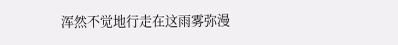浑然不觉地行走在这雨雾弥漫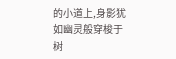的小道上,身影犹如幽灵般穿梭于树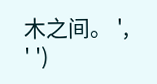木之间。 ', ' ')